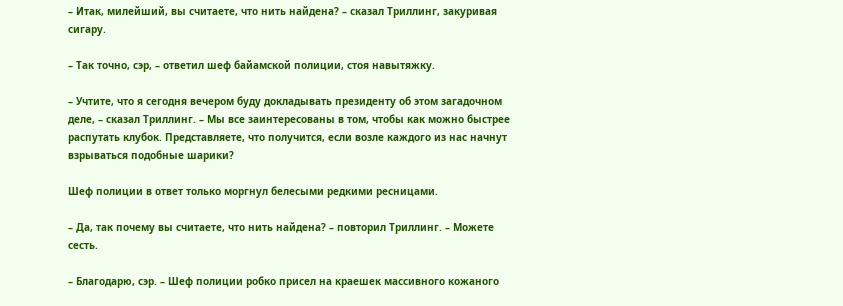– Итак, милейший, вы считаете, что нить найдена? – сказал Триллинг, закуривая сигару.

– Так точно, сэр, – ответил шеф байамской полиции, стоя навытяжку.

– Учтите, что я сегодня вечером буду докладывать президенту об этом загадочном деле, – сказал Триллинг. – Мы все заинтересованы в том, чтобы как можно быстрее распутать клубок. Представляете, что получится, если возле каждого из нас начнут взрываться подобные шарики?

Шеф полиции в ответ только моргнул белесыми редкими ресницами.

– Да, так почему вы считаете, что нить найдена? – повторил Триллинг. – Можете сесть.

– Благодарю, сэр. – Шеф полиции робко присел на краешек массивного кожаного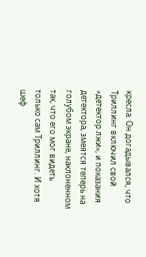кресла. Он догадывался, что Триллинг включил свой «детектор лжи», и показания детектора, змеятся теперь на голубом экране, наклоненном так, что его мог видеть только сам Триллинг. И хотя шеф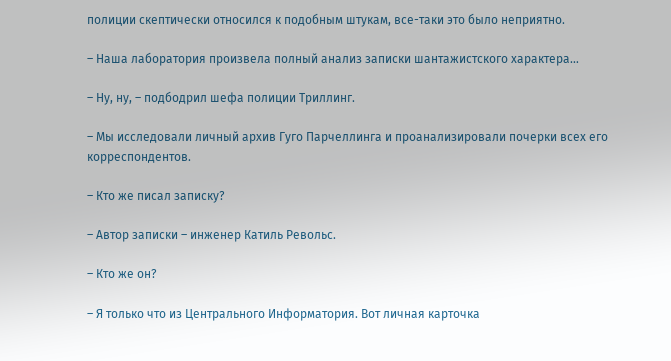полиции скептически относился к подобным штукам, все-таки это было неприятно.

– Наша лаборатория произвела полный анализ записки шантажистского характера…

– Ну, ну, – подбодрил шефа полиции Триллинг.

– Мы исследовали личный архив Гуго Парчеллинга и проанализировали почерки всех его корреспондентов.

– Кто же писал записку?

– Автор записки – инженер Катиль Револьс.

– Кто же он?

– Я только что из Центрального Информатория. Вот личная карточка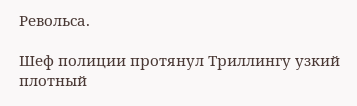Револьса.

Шеф полиции протянул Триллингу узкий плотный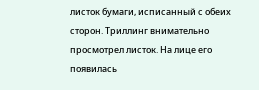листок бумаги, исписанный с обеих сторон. Триллинг внимательно просмотрел листок. На лице его появилась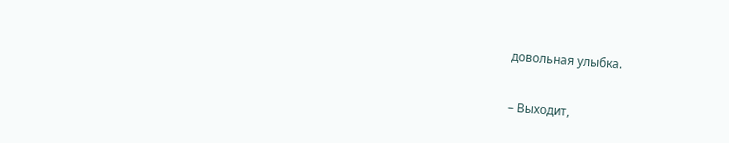довольная улыбка.

– Выходит,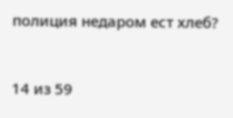полиция недаром ест хлеб?



14 из 59